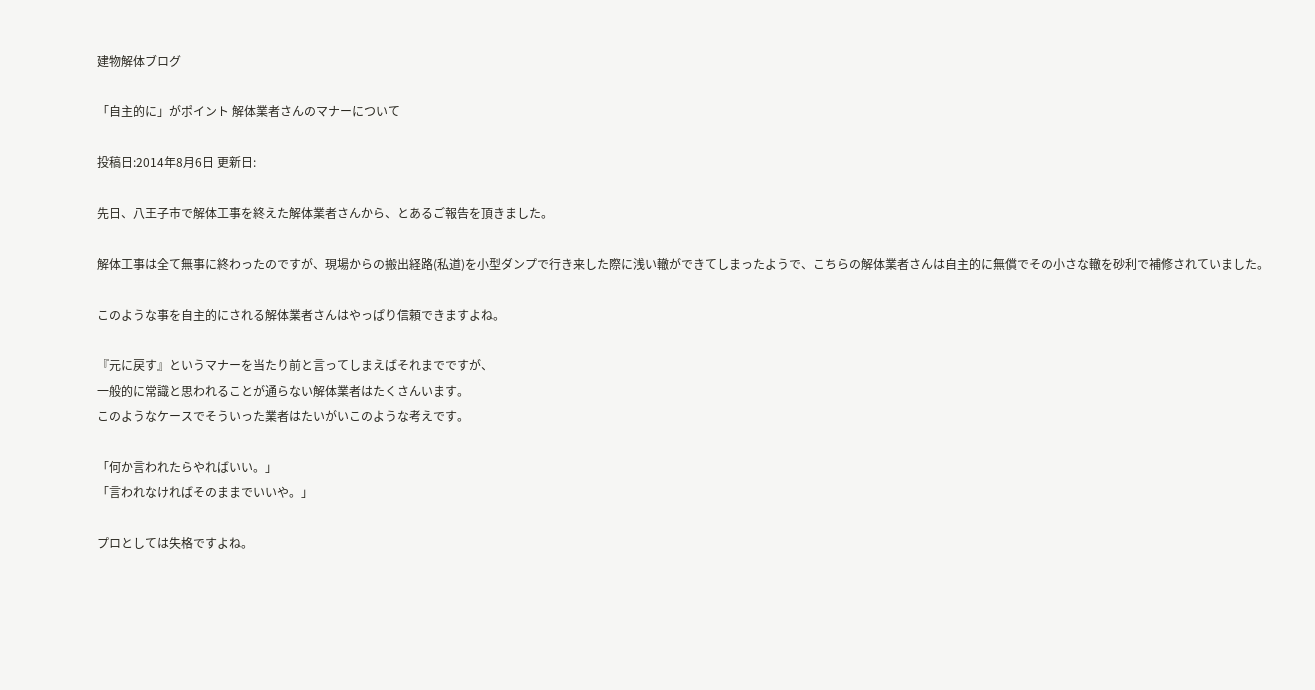建物解体ブログ

「自主的に」がポイント 解体業者さんのマナーについて

投稿日:2014年8月6日 更新日:

先日、八王子市で解体工事を終えた解体業者さんから、とあるご報告を頂きました。

解体工事は全て無事に終わったのですが、現場からの搬出経路(私道)を小型ダンプで行き来した際に浅い轍ができてしまったようで、こちらの解体業者さんは自主的に無償でその小さな轍を砂利で補修されていました。

このような事を自主的にされる解体業者さんはやっぱり信頼できますよね。

『元に戻す』というマナーを当たり前と言ってしまえばそれまでですが、
一般的に常識と思われることが通らない解体業者はたくさんいます。
このようなケースでそういった業者はたいがいこのような考えです。

「何か言われたらやればいい。」
「言われなければそのままでいいや。」

プロとしては失格ですよね。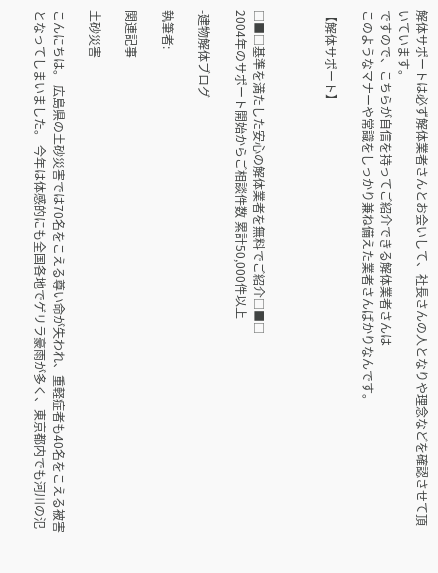解体サポートは必ず解体業者さんとお会いして、社長さんの人となりや理念などを確認させて頂いています。
ですので、こちらが自信を持ってご紹介できる解体業者さんは
このようなマナーや常識をしっかり兼ね備えた業者さんばかりなんです。

【解体サポート】



□■□基準を満たした安心の解体業者を無料でご紹介□■□
2004年のサポート開始からご相談件数 累計50,000件以上

-建物解体ブログ

執筆者:

関連記事

土砂災害

こんにちは。 広島県の土砂災害では70名をこえる尊い命が失われ、重軽症者も40名をこえる被害となってしまいました。 今年は体感的にも全国各地でゲリラ豪雨が多く、東京都内でも河川の氾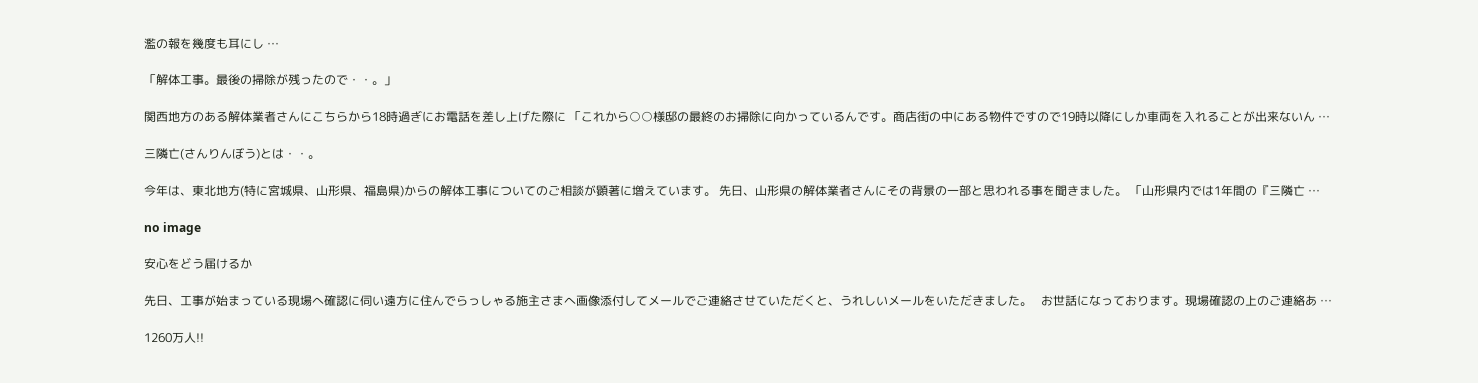濫の報を幾度も耳にし …

「解体工事。最後の掃除が残ったので・・。」

関西地方のある解体業者さんにこちらから18時過ぎにお電話を差し上げた際に 「これから○○様邸の最終のお掃除に向かっているんです。商店街の中にある物件ですので19時以降にしか車両を入れることが出来ないん …

三隣亡(さんりんぼう)とは・・。

今年は、東北地方(特に宮城県、山形県、福島県)からの解体工事についてのご相談が顕著に増えています。 先日、山形県の解体業者さんにその背景の一部と思われる事を聞きました。 「山形県内では1年間の『三隣亡 …

no image

安心をどう届けるか

先日、工事が始まっている現場へ確認に伺い遠方に住んでらっしゃる施主さまへ画像添付してメールでご連絡させていただくと、うれしいメールをいただきました。   お世話になっております。現場確認の上のご連絡あ …

1260万人!!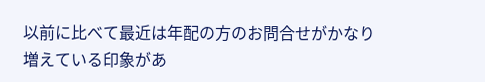以前に比べて最近は年配の方のお問合せがかなり増えている印象があ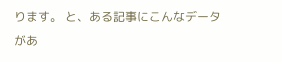ります。 と、ある記事にこんなデータがあ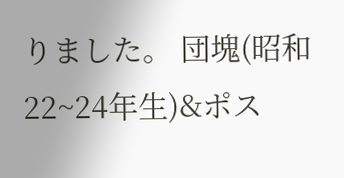りました。 団塊(昭和22~24年生)&ポス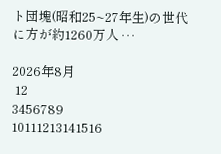ト団塊(昭和25~27年生)の世代に方が約1260万人 …

2026年8月
 12
3456789
10111213141516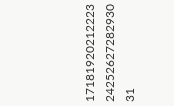17181920212223
24252627282930
31